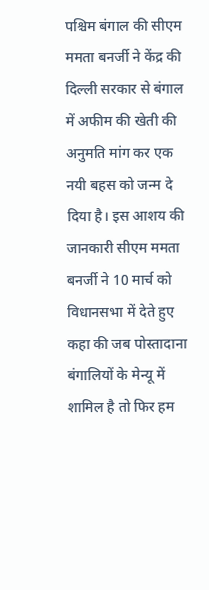पश्चिम बंगाल की सीएम ममता बनर्जी ने केंद्र की दिल्ली सरकार से बंगाल में अफीम की खेती की अनुमति मांग कर एक नयी बहस को जन्म दे दिया है। इस आशय की जानकारी सीएम ममता बनर्जी ने 10 मार्च को विधानसभा में देते हुए कहा की जब पोस्तादाना बंगालियों के मेन्यू में शामिल है तो फिर हम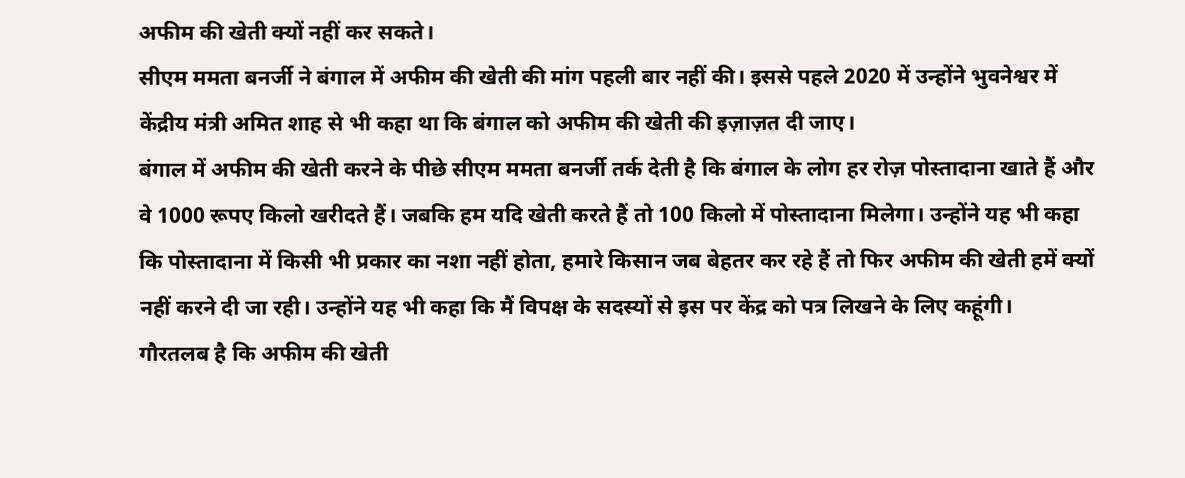अफीम की खेती क्यों नहीं कर सकते।
सीएम ममता बनर्जी ने बंगाल में अफीम की खेती की मांग पहली बार नहीं की। इससे पहले 2020 में उन्होंने भुवनेश्वर में केंद्रीय मंत्री अमित शाह से भी कहा था कि बंगाल को अफीम की खेती की इज़ाज़त दी जाए।
बंगाल में अफीम की खेती करने के पीछे सीएम ममता बनर्जी तर्क देती है कि बंगाल के लोग हर रोज़ पोस्तादाना खाते हैं और वे 1000 रूपए किलो खरीदते हैं। जबकि हम यदि खेती करते हैं तो 100 किलो में पोस्तादाना मिलेगा। उन्होंने यह भी कहा कि पोस्तादाना में किसी भी प्रकार का नशा नहीं होता, हमारे किसान जब बेहतर कर रहे हैं तो फिर अफीम की खेती हमें क्यों नहीं करने दी जा रही। उन्होंने यह भी कहा कि मैं विपक्ष के सदस्यों से इस पर केंद्र को पत्र लिखने के लिए कहूंगी।
गौरतलब है कि अफीम की खेती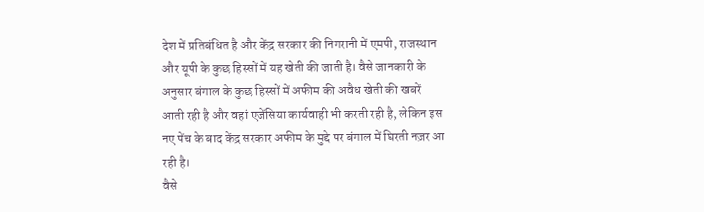देश में प्रतिबंधित है और केंद्र सरकार की निगरानी में एमपी, राजस्थान और यूपी के कुछ हिस्सों में यह खेती की जाती है। वैसे जानकारी के अनुसार बंगाल के कुछ हिस्सों में अफीम की अवैध खेती की खबरें आती रही है और वहां एजेंसिया कार्यवाही भी करती रही है, लेकिन इस नए पेंच के बाद केंद्र सरकार अफीम के मुद्दे पर बंगाल में घिरती नज़र आ रही है।
वैसे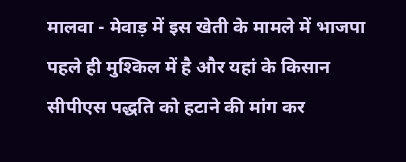मालवा - मेवाड़ में इस खेती के मामले में भाजपा पहले ही मुश्किल में है और यहां के किसान सीपीएस पद्धति को हटाने की मांग कर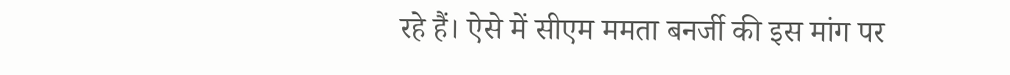रहे हैं। ऐसे में सीएम ममता बनर्जी की इस मांग पर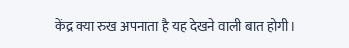केंद्र क्या रुख अपनाता है यह देखने वाली बात होगी।